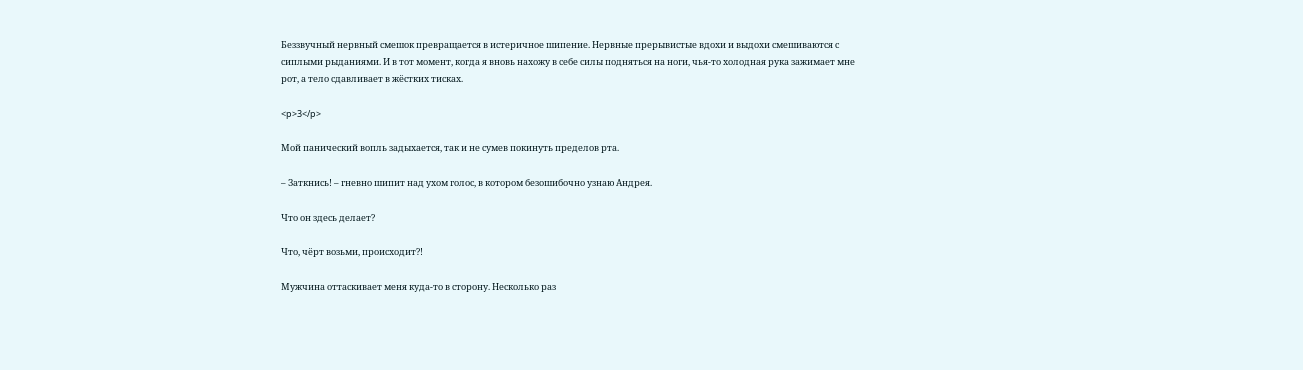Беззвучный нервный смешок превращается в истеричное шипение. Нервные прерывистые вдохи и выдохи смешиваются с сиплыми рыданиями. И в тот момент, когда я вновь нахожу в себе силы подняться на ноги, чья-то холодная рука зажимает мне рот, а тело сдавливает в жёстких тисках.

<p>3</p>

Мой панический вопль задыхается, так и не сумев покинуть пределов рта.

– Заткнись! – гневно шипит над ухом голос, в котором безошибочно узнаю Андрея.

Что он здесь делает?

Что, чёрт возьми, происходит?!

Мужчина оттаскивает меня куда-то в сторону. Несколько раз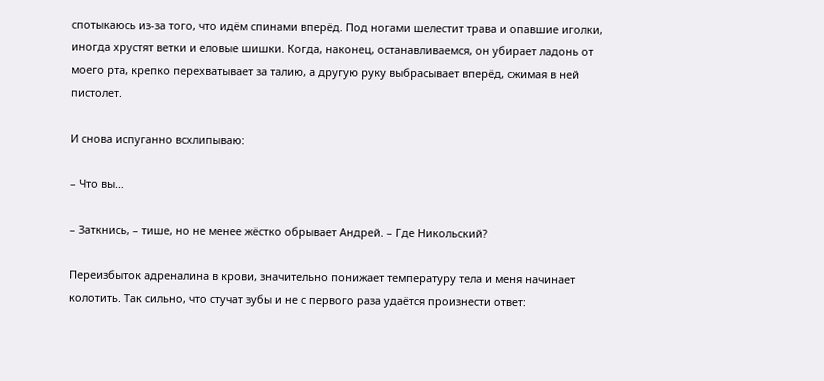спотыкаюсь из-за того, что идём спинами вперёд. Под ногами шелестит трава и опавшие иголки, иногда хрустят ветки и еловые шишки. Когда, наконец, останавливаемся, он убирает ладонь от моего рта, крепко перехватывает за талию, а другую руку выбрасывает вперёд, сжимая в ней пистолет.

И снова испуганно всхлипываю:

– Что вы…

– Заткнись, – тише, но не менее жёстко обрывает Андрей. – Где Никольский?

Переизбыток адреналина в крови, значительно понижает температуру тела и меня начинает колотить. Так сильно, что стучат зубы и не с первого раза удаётся произнести ответ: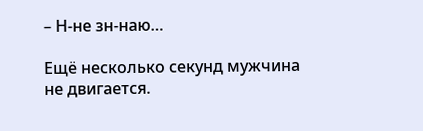– Н-не зн-наю…

Ещё несколько секунд мужчина не двигается.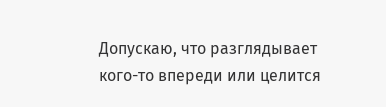Допускаю, что разглядывает кого-то впереди или целится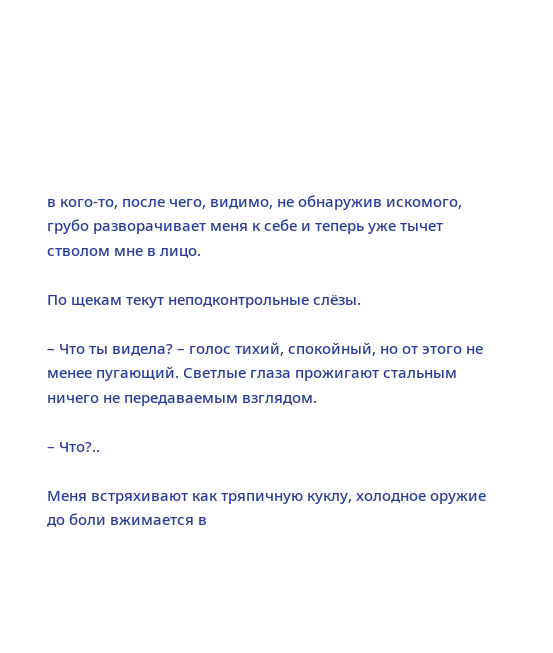в кого-то, после чего, видимо, не обнаружив искомого, грубо разворачивает меня к себе и теперь уже тычет стволом мне в лицо.

По щекам текут неподконтрольные слёзы.

– Что ты видела? – голос тихий, спокойный, но от этого не менее пугающий. Светлые глаза прожигают стальным ничего не передаваемым взглядом.

– Что?..

Меня встряхивают как тряпичную куклу, холодное оружие до боли вжимается в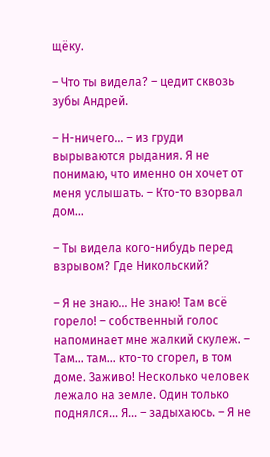щёку.

– Что ты видела? – цедит сквозь зубы Андрей.

– Н-ничего… – из груди вырываются рыдания. Я не понимаю, что именно он хочет от меня услышать. – Кто-то взорвал дом…

– Ты видела кого-нибудь перед взрывом? Где Никольский?

– Я не знаю… Не знаю! Там всё горело! – собственный голос напоминает мне жалкий скулеж. – Там… там… кто-то сгорел, в том доме. Заживо! Несколько человек лежало на земле. Один только поднялся… Я… – задыхаюсь. – Я не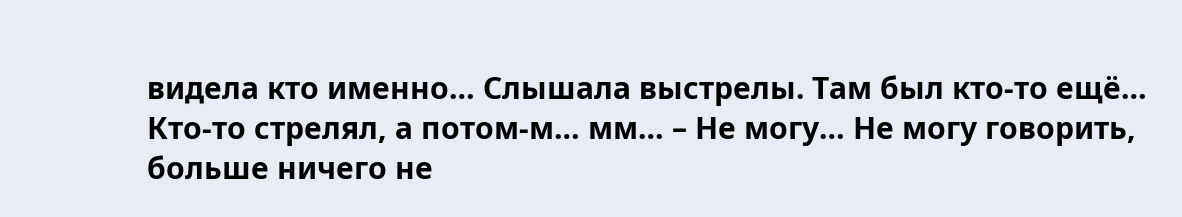видела кто именно… Слышала выстрелы. Там был кто-то ещё… Кто-то стрелял, а потом-м… мм… – Не могу… Не могу говорить, больше ничего не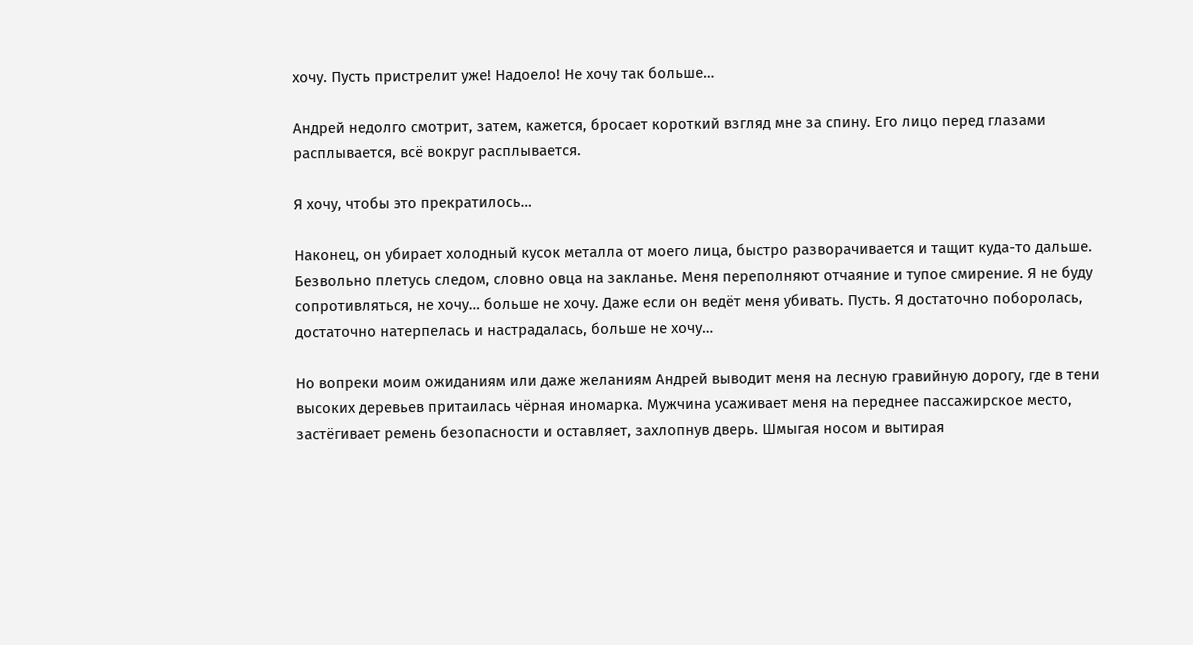хочу. Пусть пристрелит уже! Надоело! Не хочу так больше…

Андрей недолго смотрит, затем, кажется, бросает короткий взгляд мне за спину. Его лицо перед глазами расплывается, всё вокруг расплывается.

Я хочу, чтобы это прекратилось…

Наконец, он убирает холодный кусок металла от моего лица, быстро разворачивается и тащит куда-то дальше. Безвольно плетусь следом, словно овца на закланье. Меня переполняют отчаяние и тупое смирение. Я не буду сопротивляться, не хочу… больше не хочу. Даже если он ведёт меня убивать. Пусть. Я достаточно поборолась, достаточно натерпелась и настрадалась, больше не хочу…

Но вопреки моим ожиданиям или даже желаниям Андрей выводит меня на лесную гравийную дорогу, где в тени высоких деревьев притаилась чёрная иномарка. Мужчина усаживает меня на переднее пассажирское место, застёгивает ремень безопасности и оставляет, захлопнув дверь. Шмыгая носом и вытирая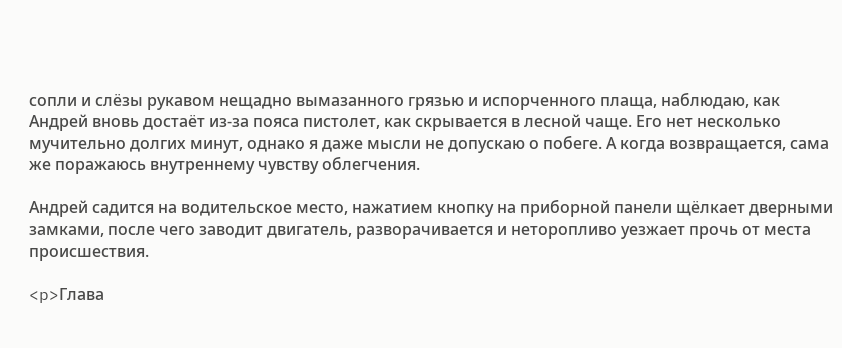сопли и слёзы рукавом нещадно вымазанного грязью и испорченного плаща, наблюдаю, как Андрей вновь достаёт из-за пояса пистолет, как скрывается в лесной чаще. Его нет несколько мучительно долгих минут, однако я даже мысли не допускаю о побеге. А когда возвращается, сама же поражаюсь внутреннему чувству облегчения.

Андрей садится на водительское место, нажатием кнопку на приборной панели щёлкает дверными замками, после чего заводит двигатель, разворачивается и неторопливо уезжает прочь от места происшествия.

<p>Глава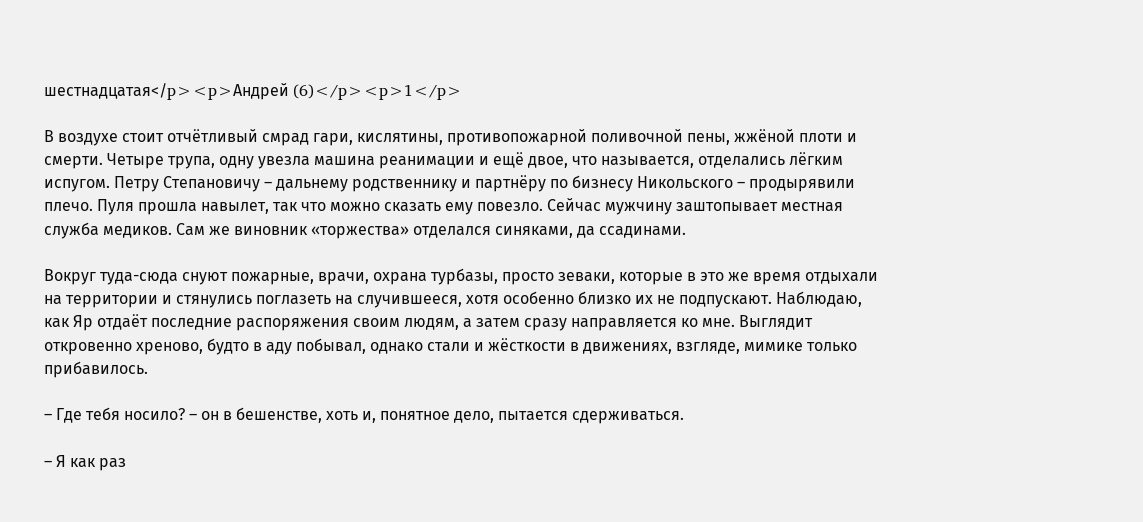шестнадцатая</p><p>Андрей (6)</p><p>1</p>

В воздухе стоит отчётливый смрад гари, кислятины, противопожарной поливочной пены, жжёной плоти и смерти. Четыре трупа, одну увезла машина реанимации и ещё двое, что называется, отделались лёгким испугом. Петру Степановичу – дальнему родственнику и партнёру по бизнесу Никольского – продырявили плечо. Пуля прошла навылет, так что можно сказать ему повезло. Сейчас мужчину заштопывает местная служба медиков. Сам же виновник «торжества» отделался синяками, да ссадинами.

Вокруг туда-сюда снуют пожарные, врачи, охрана турбазы, просто зеваки, которые в это же время отдыхали на территории и стянулись поглазеть на случившееся, хотя особенно близко их не подпускают. Наблюдаю, как Яр отдаёт последние распоряжения своим людям, а затем сразу направляется ко мне. Выглядит откровенно хреново, будто в аду побывал, однако стали и жёсткости в движениях, взгляде, мимике только прибавилось.

– Где тебя носило? – он в бешенстве, хоть и, понятное дело, пытается сдерживаться.

– Я как раз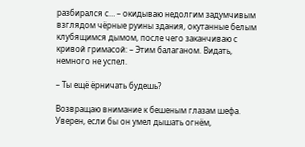разбирался с… – окидываю недолгим задумчивым взглядом чёрные руины здания, окутанные белым клубящимся дымом, после чего заканчиваю с кривой гримасой: – Этим балаганом. Видать, немного не успел.

– Ты ещё ёрничать будешь?

Возвращаю внимание к бешеным глазам шефа. Уверен, если бы он умел дышать огнём,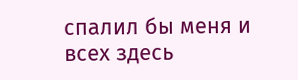спалил бы меня и всех здесь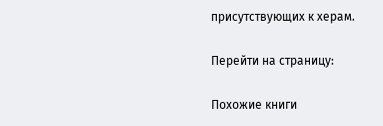присутствующих к херам.

Перейти на страницу:

Похожие книги